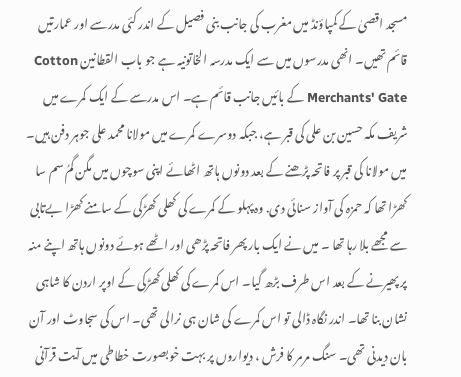مسجد اقصیٰ کے کمپاؤنڈ میں مغرب کی جانب بنی فصیل کے اندر کئی مدرسے اور عمارتیں قائم تھیں۔ انھی مدرسوں میں سے ایک مدرسہ الخاتونیہ ہے جو باب القطانین Cotton Merchants' Gate کے بائیں جانب قائم ہے۔ اس مدرسے کے ایک کمرے میں شریف مکہ حسین بن علی کی قبر ہے، جبکہ دوسرے کمرے میں مولانا محمد علی جوہر دفن ہیں۔ میں مولانا کی قبر پر فاتحہ پڑھنے کے بعد دونوں ہاتھ اٹھائے اپنی سوچوں میں مگن گمُ سم سا کھڑا تھا کہ حمزہ کی آواز سنائی دی. وہ پہلو کے کمرے کی کھلی کھڑکی کے سامنے کھڑا بےتابی سے مجھے بلا رہا تھا ۔ میں نے ایک بار پھر فاتحہ پڑھی اور اٹھے ہوئے دونوں ہاتھ اپنے منہ پر پھیرنے کے بعد اس طرف بڑھ گیا۔ اس کمرے کی کھلی کھڑکی کے اوپر اردن کا شاہی نشان بنا تھا۔ اندر نگاہ ڈالی تو اس کمرے کی شان ہی نرالی تھی۔ اس کی سجاوٹ اور آن بان دیدنی تھی۔ سنگ مرمر کا فرش ، دیواروں پر بہت خوبصورت خطاطی میں آیت قرآنی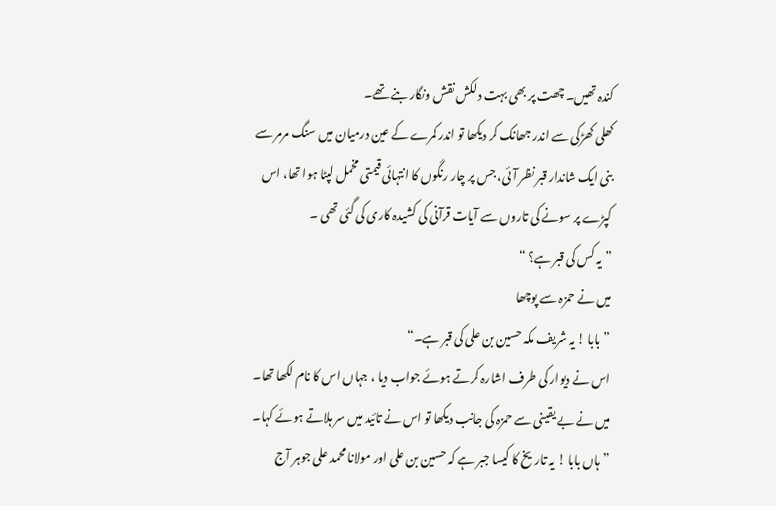کندہ تھیں۔ چھت پر بھی بہت دلکش نقش ونگار بنے تھے۔
کھلی کھڑکی سے اندر جھانک کر دیکھا تو اندر کمرے کے عین درمیان میں سنگ مرمر سے بنی ایک شاندار قبر نظر آئی، جس پر چار رنگوں کا انتہائی قیمتی مخمل لپٹا ہوا تھا، اس کپڑے پر سونے کی تاروں سے آیات قرآنی کی کشیدہ کاری کی گئی تھی ۔
”یہ کس کی قبر ہے؟ “
میں نے حمزہ سے پوچھا
”بابا ! یہ شریف مکہ حسین بن علی کی قبر ہے۔“
اس نے دیوار کی طرف اشارہ کرتے ہوئے جواب دیا ، جہاں اس کا نام لکھا تھا۔
میں نے بے یقینی سے حمزہ کی جانب دیکھا تو اس نے تائید میں سر ہلاتے ہوئے کہا۔
”ہاں بابا ! یہ تاریخ کا کیسا جبر ہے کہ حسین بن علی اور مولانا محمد علی جوہر آج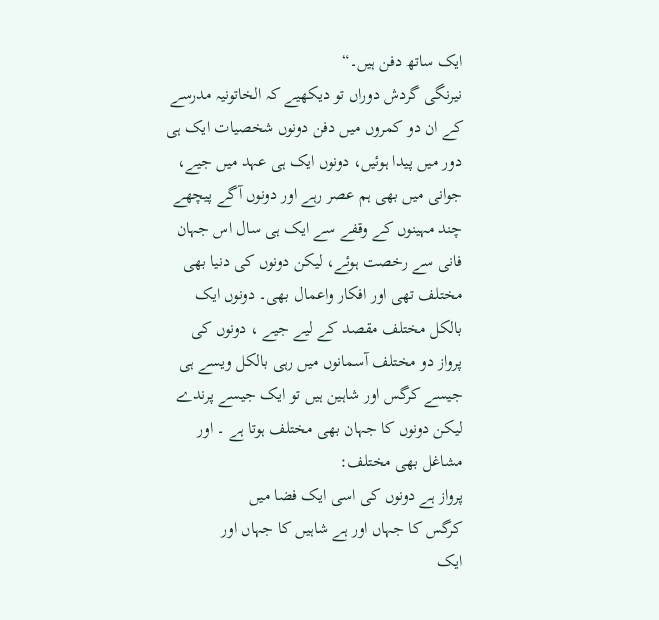ایک ساتھ دفن ہیں۔“
نیرنگی گردش دوراں تو دیکھیے کہ الخاتونیہ مدرسے کے ان دو کمروں میں دفن دونوں شخصیات ایک ہی دور میں پیدا ہوئیں، دونوں ایک ہی عہد میں جیے، جوانی میں بھی ہم عصر رہے اور دونوں آگے پیچھے چند مہینوں کے وقفے سے ایک ہی سال اس جہان فانی سے رخصت ہوئے، لیکن دونوں کی دنیا بھی مختلف تھی اور افکار واعمال بھی۔ دونوں ایک بالکل مختلف مقصد کے لیے جیے ، دونوں کی پرواز دو مختلف آسمانوں میں رہی بالکل ویسے ہی جیسے کرگس اور شاہین ہیں تو ایک جیسے پرندے لیکن دونوں کا جہان بھی مختلف ہوتا ہے ۔ اور مشاغل بھی مختلف:
پرواز ہے دونوں کی اسی ایک فضا میں
کرگس کا جہاں اور ہے شاہیں کا جہاں اور
ایک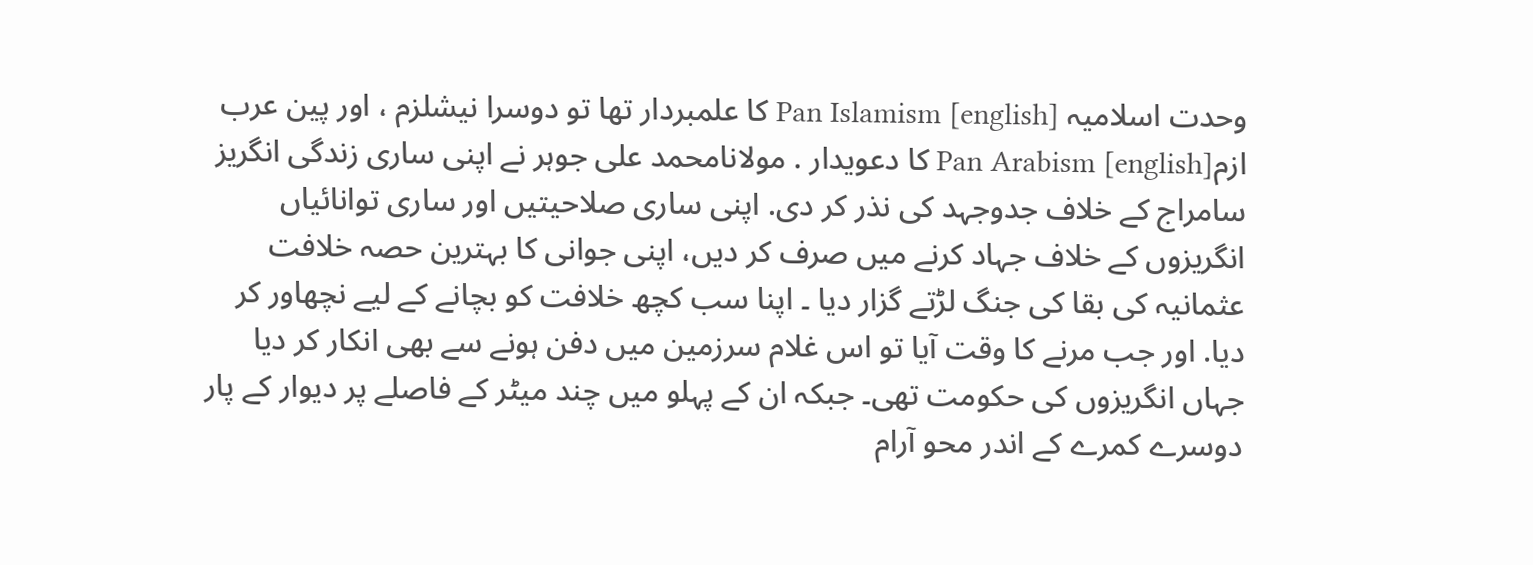وحدت اسلامیہ [english] Pan Islamism کا علمبردار تھا تو دوسرا نیشلزم ، اور پین عرب ازم[english] Pan Arabism کا دعویدار . مولانامحمد علی جوہر نے اپنی ساری زندگی انگریز سامراج کے خلاف جدوجہد کی نذر کر دی. اپنی ساری صلاحیتیں اور ساری توانائیاں انگریزوں کے خلاف جہاد کرنے میں صرف کر دیں، اپنی جوانی کا بہترین حصہ خلافت عثمانیہ کی بقا کی جنگ لڑتے گزار دیا ۔ اپنا سب کچھ خلافت کو بچانے کے لیے نچھاور کر دیا. اور جب مرنے کا وقت آیا تو اس غلام سرزمین میں دفن ہونے سے بھی انکار کر دیا جہاں انگریزوں کی حکومت تھی۔ جبکہ ان کے پہلو میں چند میٹر کے فاصلے پر دیوار کے پار دوسرے کمرے کے اندر محو آرام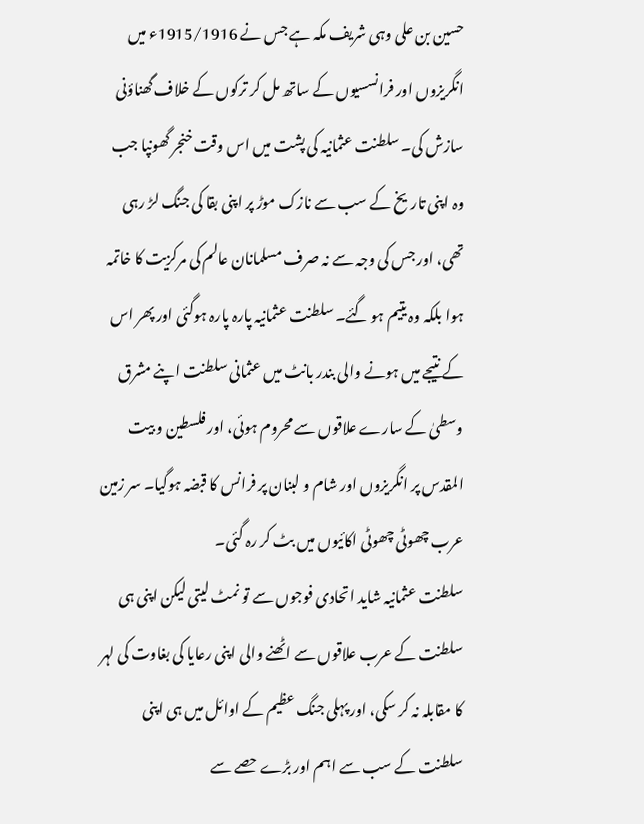حسین بن علی وہی شریف مکہ ہے جس نے 1915/1916ء میں انگریزوں اور فرانسسیوں کے ساتھ مل کر ترکوں کے خلاف گھناؤنی سازش کی۔ سلطنت عثمانیہ کی پشت میں اس وقت خنجر گھونپا جب وہ اپنی تاریخ کے سب سے نازک موڑ پر اپنی بقا کی جنگ لڑ رہی تھی، اور جس کی وجہ سے نہ صرف مسلمانان عالم کی مرکزیت کا خاتمہ ہوا بلکہ وہ یتیم ہو گئے۔ سلطنت عثمانیہ پارہ پارہ ہوگئی اور پھر اس کے نتیجے میں ہونے والی بندر بانٹ میں عثمانی سلطنت اپنے مشرق وسطیٰ کے سارے علاقوں سے محروم ہوئی، اور فلسطین و بیت المقدس پر انگریزوں اور شام و لبنان پر فرانس کا قبضہ ہوگیا۔ سر زمین عرب چھوٹی چھوٹی اکائیوں میں بٹ کر رہ گئی۔
سلطنت عثمانیہ شاید اتحادی فوجوں سے تو نمٹ لیتی لیکن اپنی ہی سلطنت کے عرب علاقوں سے اٹھنے والی اپنی رعایا کی بغاوت کی لہر کا مقابلہ نہ کر سکی، اور پہلی جنگ عظیم کے اوائل میں ہی اپنی سلطنت کے سب سے اہم اور بڑے حصے سے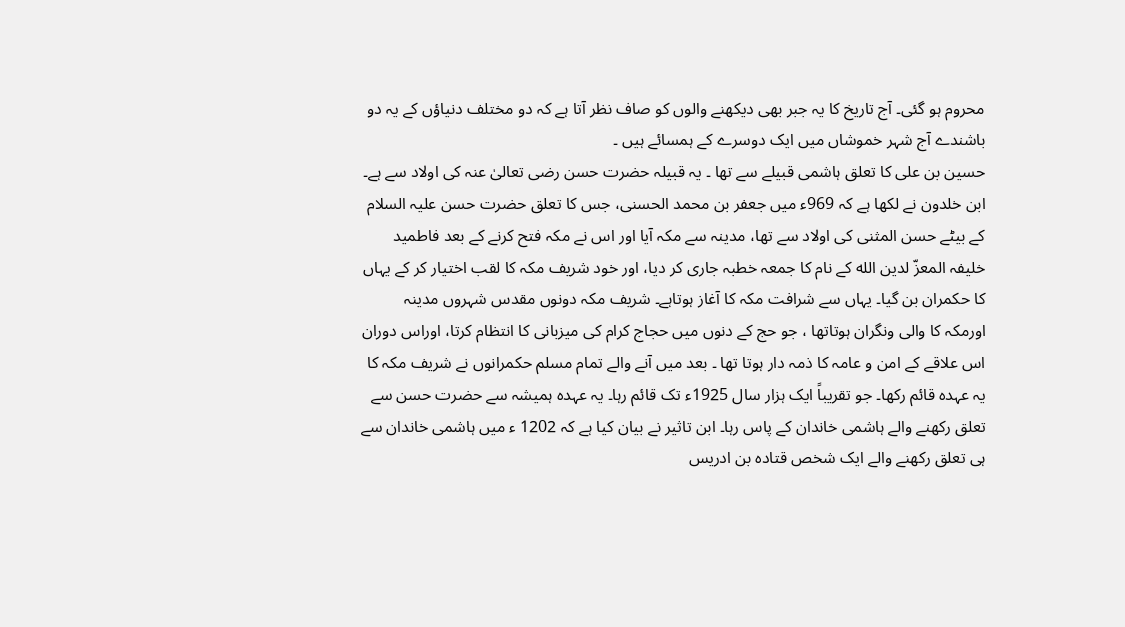محروم ہو گئی۔ آج تاریخ کا یہ جبر بھی دیکھنے والوں کو صاف نظر آتا ہے کہ دو مختلف دنیاؤں کے یہ دو باشندے آج شہر خموشاں میں ایک دوسرے کے ہمسائے ہیں ۔
حسین بن علی کا تعلق ہاشمی قبیلے سے تھا ۔ یہ قبیلہ حضرت حسن رضی تعالیٰ عنہ کی اولاد سے ہے۔ ابن خلدون نے لکھا ہے کہ 969ء میں جعفر بن محمد الحسنی، جس کا تعلق حضرت حسن علیہ السلام کے بیٹے حسن المثنی کی اولاد سے تھا، مدینہ سے مکہ آیا اور اس نے مکہ فتح کرنے کے بعد فاطمید خلیفہ المعزّ لدين الله کے نام کا جمعہ خطبہ جاری کر دیا، اور خود شریف مکہ کا لقب اختیار کر کے یہاں کا حکمران بن گیا۔ یہاں سے شرافت مکہ کا آغاز ہوتاہے۔ شریف مکہ دونوں مقدس شہروں مدینہ اورمکہ کا والی ونگران ہوتاتھا ، جو حج کے دنوں میں حجاج کرام کی میزبانی کا انتظام کرتا، اوراس دوران اس علاقے کے امن و عامہ کا ذمہ دار ہوتا تھا ۔ بعد میں آنے والے تمام مسلم حکمرانوں نے شریف مکہ کا یہ عہدہ قائم رکھا۔ جو تقریباً ایک ہزار سال 1925ء تک قائم رہا۔ یہ عہدہ ہمیشہ سے حضرت حسن سے تعلق رکھنے والے ہاشمی خاندان کے پاس رہا۔ ابن تاثیر نے بیان کیا ہے کہ 1202 ء میں ہاشمی خاندان سے ہی تعلق رکھنے والے ایک شخص قتادہ بن ادریس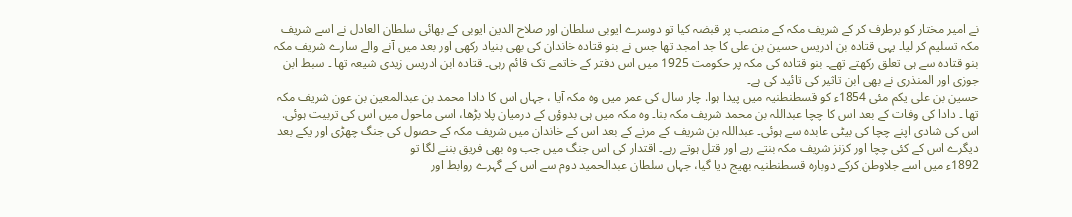نے امیر مختار کو برطرف کر کے شریف مکہ کے منصب پر قبضہ کیا تو دوسرے ایوبی سلطان اور صلاح الدین ایوبی کے بھائی سلطان العادل نے اسے شریف مکہ تسلیم کر لیا۔ یہی قتادہ بن ادریس حسین بن علی کا جد امجد تھا جس نے بنو قتادہ خاندان کی بھی بنیاد رکھی اور بعد میں آنے والے سارے شریف مکہ بنو قتادہ سے ہی تعلق رکھتے تھے۔ بنو قتادہ کی مکہ پر حکومت 1925 میں اس دفتر کے خاتمے تک قائم رہی۔ قتادہ ابن ادریس زیدی شیعہ تھا ۔ سبط ابن جوزی اور المنذری نے بھی ابن تاثیر کی تائید کی ہے۔
حسین بن علی یکم مئی 1854ء کو قسطنطنیہ میں پیدا ہوا. چار سال کی عمر میں وہ مکہ آیا ، جہاں اس کا دادا محمد بن عبدالمعین بن عون شریف مکہ تھا ۔ دادا کی وفات کے بعد اس کا چچا عبداللہ بن محمد شریف مکہ بنا۔ وہ مکہ میں ہی بدوؤں کے درمیان پلا بڑھا، اسی ماحول میں اس کی تربیت ہوئی.
اس کی شادی اپنے چچا کی بیٹی عابدہ سے ہوئی۔ عبداللہ بن شریف کے مرنے کے بعد اس کے خاندان میں شریف مکہ کے حصول کی جنگ چھڑی اور یکے بعد دیگرے اس کے کئی چچا اور کزنز شریف مکہ بنتے رہے اور قتل ہوتے رہے۔ اقتدار کی اس جنگ میں جب وہ بھی فریق بننے لگا تو
1892ء میں اسے جلاوطن کرکے دوبارہ قسطنطنیہ بھیج دیا گیا، جہاں سلطان عبدالحمید دوم سے اس کے گہرے روابط اور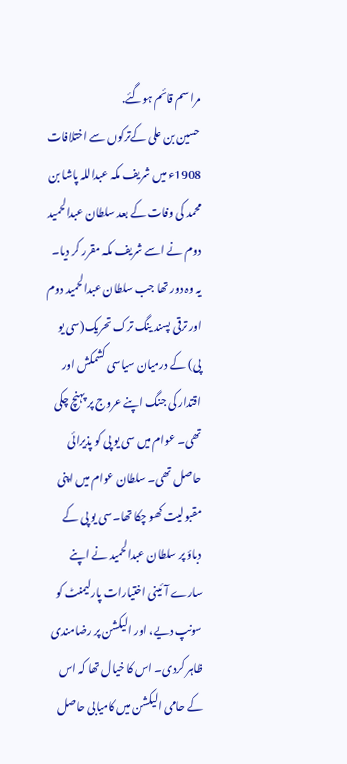مراسم قائم ہوگئے.
حسین بن علی کےترکوں سے اختلافات
1908ء میں شریف مکہ عبداللہ پاشا بن محمد کی وفات کے بعد سلطان عبدالحمید دوم نے اسے شریف مکہ مقرر کر دیا۔ یہ وہ دور تھا جب سلطان عبدالحمید دوم اور ترقی پسند ینگ ترک تحریک(سی یو پی) کے درمیان سیاسی کشمکش اور اقتدار کی جنگ اپنے عروج پر پہنچ چکی تھی۔ عوام میں سی یو پی کو پذیرائی حاصل تھی۔ سلطان عوام میں اپنی مقبولیت کھو چکا تھا۔سی یو پی کے دباؤ پر سلطان عبدالحمید نے اپنے سارے آئینی اختیارات پارلیمنٹ کو سونپ دیے، اور الیکشن پر رضامندی ظاہر کردی۔ اس کا خیال تھا کہ اس کے حامی الیکشن میں کامیابی حاصل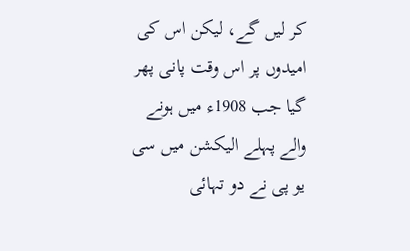کر لیں گے، لیکن اس کی امیدوں پر اس وقت پانی پھر گیا جب 1908ء میں ہونے والے پہلے الیکشن میں سی یو پی نے دو تہائی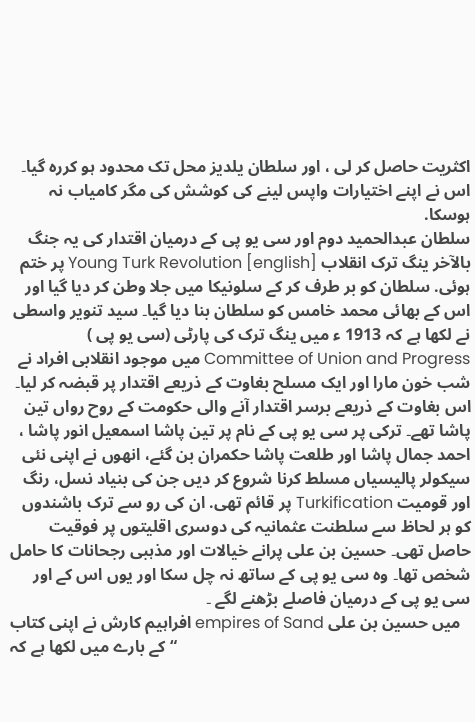اکثریت حاصل کر لی ، اور سلطان یلدیز محل تک محدود ہو کررہ گیا۔ اس نے اپنے اختیارات واپس لینے کی کوشش کی مگر کامیاب نہ ہوسکا.
سلطان عبدالحمید دوم اور سی یو پی کے درمیان اقتدار کی یہ جنگ بالآخر ینگ ترک انقلاب [english] Young Turk Revolution پر ختم ہوئی. سلطان کو بر طرف کر کے سلونیکا میں جلا وطن کر دیا گیا اور اس کے بھائی محمد خامس کو سلطان بنا دیا گیا۔ سید تنویر واسطی نے لکھا ہے کہ 1913 ء میں ینگ ترک کی پارٹی (سی یو پی ) Committee of Union and Progress میں موجود انقلابی افراد نے شب خون مارا اور ایک مسلح بغاوت کے ذریعے اقتدار پر قبضہ کر لیا۔ اس بغاوت کے ذریعے برسر اقتدار آنے والی حکومت کے روح رواں تین پاشا تھے۔ ترکی پر سی یو پی کے نام پر تین پاشا اسمعیل انور پاشا ، احمد جمال پاشا اور طلعت پاشا حکمران بن گئے، انھوں نے اپنی نئی سیکولر پالیسیاں مسلط کرنا شروع کر دیں جن کی بنیاد نسل، رنگ اور قومیت Turkification پر قائم تھی. ان کی رو سے ترک باشندوں کو ہر لحاظ سے سلطنت عثمانیہ کی دوسری اقلیتوں پر فوقیت حاصل تھی۔ حسین بن علی پرانے خیالات اور مذہبی رجحانات کا حامل شخص تھا۔ وہ سی یو پی کے ساتھ نہ چل سکا اور یوں اس کے اور سی یو پی کے درمیان فاصلے بڑھنے لگے ۔
افراہیم کارش نے اپنی کتاب empires of Sand میں حسین بن علی کے بارے میں لکھا ہے کہ “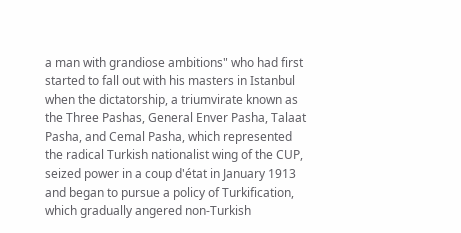a man with grandiose ambitions" who had first started to fall out with his masters in Istanbul when the dictatorship, a triumvirate known as the Three Pashas, General Enver Pasha, Talaat Pasha, and Cemal Pasha, which represented the radical Turkish nationalist wing of the CUP, seized power in a coup d'état in January 1913 and began to pursue a policy of Turkification, which gradually angered non-Turkish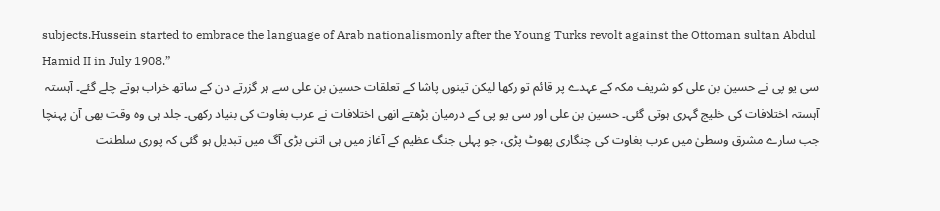subjects.Hussein started to embrace the language of Arab nationalismonly after the Young Turks revolt against the Ottoman sultan Abdul Hamid II in July 1908.”
سی یو پی نے حسین بن علی کو شریف مکہ کے عہدے پر قائم تو رکھا لیکن تینوں پاشا کے تعلقات حسین بن علی سے ہر گزرتے دن کے ساتھ خراب ہوتے چلے گئے۔ آہستہ آہستہ اختلافات کی خلیج گہری ہوتی گئی۔ حسین بن علی اور سی یو پی کے درمیان بڑھتے انھی اختلافات نے عرب بغاوت کی بنیاد رکھی۔ جلد ہی وہ وقت بھی آن پہنچا جب سارے مشرق وسطیٰ میں عرب بغاوت کی چنگاری پھوٹ پڑی، جو پہلی جنگ عظیم کے آغاز میں ہی اتنی بڑی آگ میں تبدیل ہو گئی کہ پوری سلطنت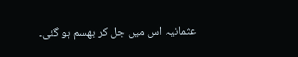عثمانیہ اس میں جل کر بھسم ہو گئی۔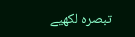تبصرہ لکھیے